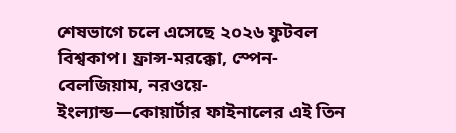শেষভাগে চলে এসেছে ২০২৬ ফুটবল বিশ্বকাপ। ফ্রান্স-মরক্কো, স্পেন-বেলজিয়াম, নরওয়ে-ইংল্যান্ড—কোয়ার্টার ফাইনালের এই তিন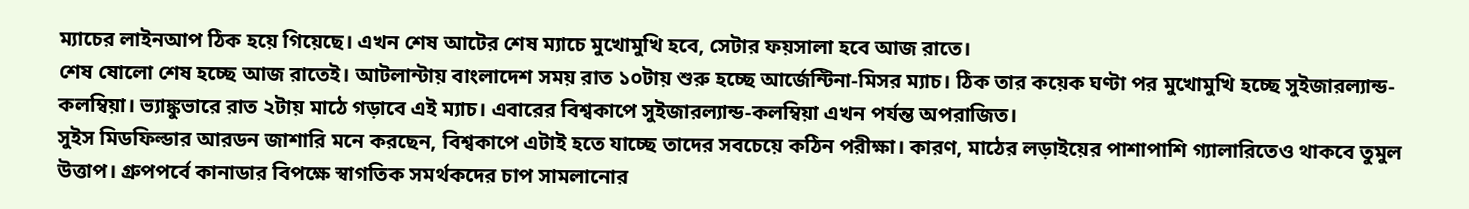ম্যাচের লাইনআপ ঠিক হয়ে গিয়েছে। এখন শেষ আটের শেষ ম্যাচে মুখোমুখি হবে, সেটার ফয়সালা হবে আজ রাতে।
শেষ ষোলো শেষ হচ্ছে আজ রাতেই। আটলান্টায় বাংলাদেশ সময় রাত ১০টায় শুরু হচ্ছে আর্জেন্টিনা-মিসর ম্যাচ। ঠিক তার কয়েক ঘণ্টা পর মুখোমুখি হচ্ছে সুইজারল্যান্ড-কলম্বিয়া। ভ্যাঙ্কুভারে রাত ২টায় মাঠে গড়াবে এই ম্যাচ। এবারের বিশ্বকাপে সুইজারল্যান্ড-কলম্বিয়া এখন পর্যন্ত অপরাজিত।
সুইস মিডফিল্ডার আরডন জাশারি মনে করছেন, বিশ্বকাপে এটাই হতে যাচ্ছে তাদের সবচেয়ে কঠিন পরীক্ষা। কারণ, মাঠের লড়াইয়ের পাশাপাশি গ্যালারিতেও থাকবে তুমুল উত্তাপ। গ্রুপপর্বে কানাডার বিপক্ষে স্বাগতিক সমর্থকদের চাপ সামলানোর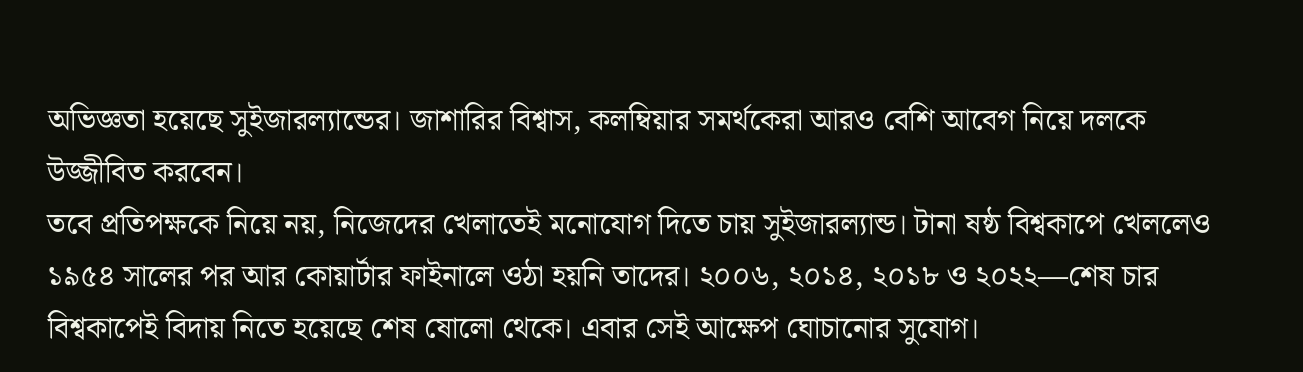অভিজ্ঞতা হয়েছে সুইজারল্যান্ডের। জাশারির বিশ্বাস, কলম্বিয়ার সমর্থকেরা আরও বেশি আবেগ নিয়ে দলকে উজ্জীবিত করবেন।
তবে প্রতিপক্ষকে নিয়ে নয়, নিজেদের খেলাতেই মনোযোগ দিতে চায় সুইজারল্যান্ড। টানা ষষ্ঠ বিশ্বকাপে খেললেও ১৯৫৪ সালের পর আর কোয়ার্টার ফাইনালে ওঠা হয়নি তাদের। ২০০৬, ২০১৪, ২০১৮ ও ২০২২—শেষ চার বিশ্বকাপেই বিদায় নিতে হয়েছে শেষ ষোলো থেকে। এবার সেই আক্ষেপ ঘোচানোর সুযোগ।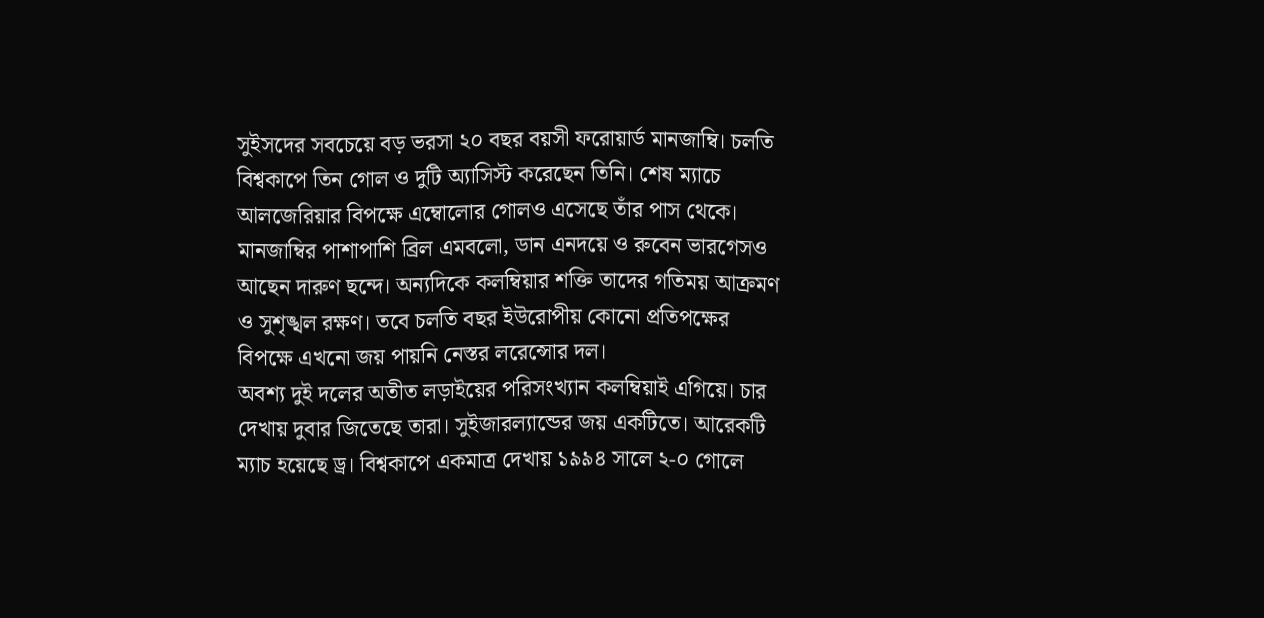সুইসদের সবচেয়ে বড় ভরসা ২০ বছর বয়সী ফরোয়ার্ড মানজাম্বি। চলতি বিশ্বকাপে তিন গোল ও দুটি অ্যাসিস্ট করেছেন তিনি। শেষ ম্যাচে আলজেরিয়ার বিপক্ষে এম্বোলোর গোলও এসেছে তাঁর পাস থেকে। মানজাম্বির পাশাপাশি ব্রিল এমবলো, ডান এনদয়ে ও রুবেন ভারগেসও আছেন দারুণ ছন্দে। অন্যদিকে কলম্বিয়ার শক্তি তাদের গতিময় আক্রমণ ও সুশৃঙ্খল রক্ষণ। তবে চলতি বছর ইউরোপীয় কোনো প্রতিপক্ষের বিপক্ষে এখনো জয় পায়নি নেস্তর লরেন্সোর দল।
অবশ্য দুই দলের অতীত লড়াইয়ের পরিসংখ্যান কলম্বিয়াই এগিয়ে। চার দেখায় দুবার জিতেছে তারা। সুইজারল্যান্ডের জয় একটিতে। আরেকটি ম্যাচ হয়েছে ড্র। বিশ্বকাপে একমাত্র দেখায় ১৯৯৪ সালে ২-০ গোলে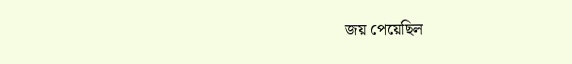জয় পেয়েছিল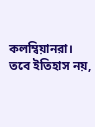কলম্বিয়ানরা। তবে ইতিহাস নয়,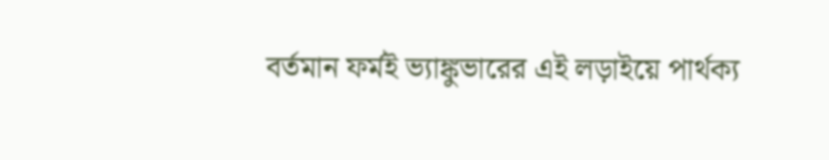বর্তমান ফর্মই ভ্যাঙ্কুভারের এই লড়াইয়ে পার্থক্য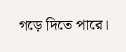গড়ে দিতে পারে।